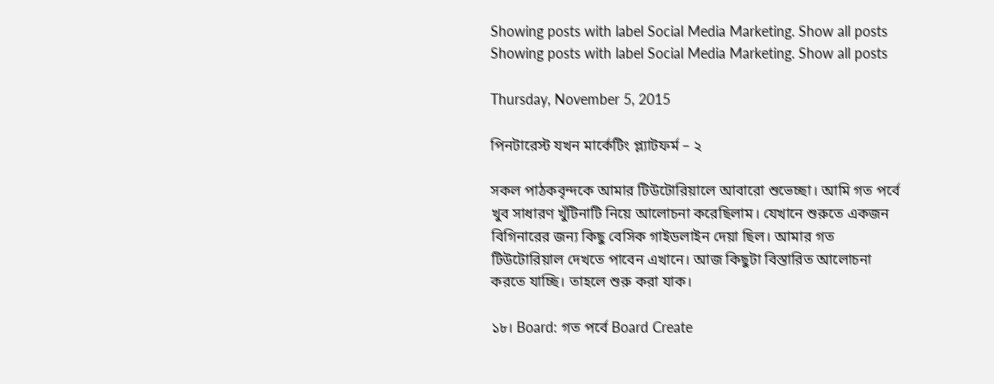Showing posts with label Social Media Marketing. Show all posts
Showing posts with label Social Media Marketing. Show all posts

Thursday, November 5, 2015

পিনটারেস্ট যখন মার্কেটিং প্ল্যাটফর্ম – ২

সকল পাঠকবৃন্দকে আমার টিউটোরিয়ালে আবারো শুভেচ্ছা। আমি গত পর্বে খুব সাধারণ খুঁটিনাটি নিয়ে আলোচনা করেছিলাম। যেখানে শুরুতে একজন বিগিনারের জন্য কিছু বেসিক গাইডলাইন দেয়া ছিল। আমার গত টিউটোরিয়াল দেখতে পাবেন এখানে। আজ কিছুটা বিস্তারিত আলোচনা করতে যাচ্ছি। তাহলে শুরু করা যাক।

১৮। Board: গত পর্বে Board Create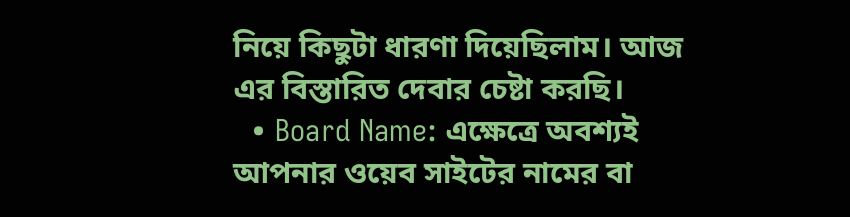নিয়ে কিছুটা ধারণা দিয়েছিলাম। আজ এর বিস্তারিত দেবার চেষ্টা করছি।
  • Board Name: এক্ষেত্রে অবশ্যই আপনার ওয়েব সাইটের নামের বা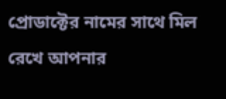প্রোডাক্টের নামের সাথে মিল রেখে আপনার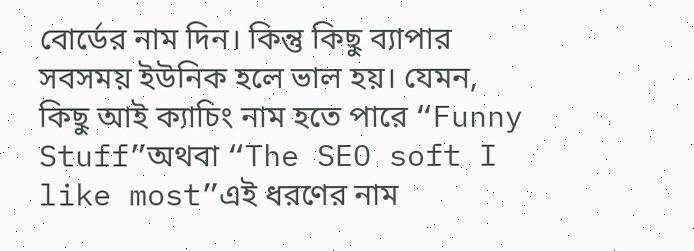বোর্ডের নাম দিন। কিন্তু কিছু ব্যাপার সবসময় ইউনিক হলে ভাল হয়। যেমন, কিছু আই ক্যাচিং নাম হতে পারে “Funny Stuff”অথবা “The SEO soft I like most”এই ধরণের নাম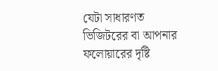যেটা সাধারণত ভিজিটরের বা আপনার ফলোয়ারের দৃষ্টি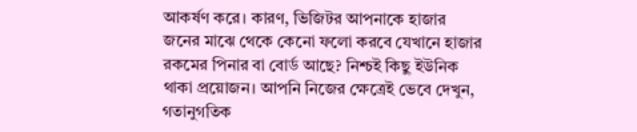আকর্ষণ করে। কারণ, ভিজিটর আপনাকে হাজার জনের মাঝে থেকে কেনো ফলো করবে যেখানে হাজার রকমের পিনার বা বোর্ড আছে? নিশ্চই কিছু ইউনিক থাকা প্রয়োজন। আপনি নিজের ক্ষেত্রেই ভেবে দেখুন, গতানুগতিক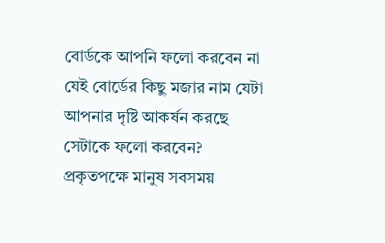বোর্ডকে আপনি ফলো করবেন না যেই বোর্ডের কিছু মজার নাম যেটা আপনার দৃষ্টি আকর্ষন করছে সেটাকে ফলো করবেন? প্রকৃতপক্ষে মানুষ সবসময়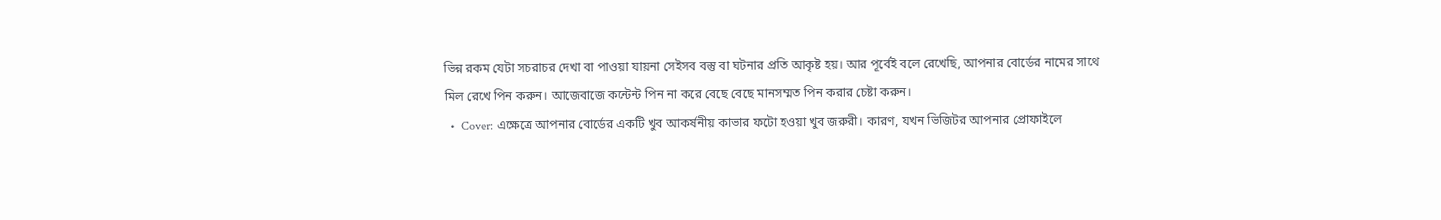ভিন্ন রকম যেটা সচরাচর দেখা বা পাওয়া যায়না সেইসব বস্তু বা ঘটনার প্রতি আকৃষ্ট হয়। আর পূর্বেই বলে রেখেছি, আপনার বোর্ডের নামের সাথে মিল রেখে পিন করুন। আজেবাজে কন্টেন্ট পিন না করে বেছে বেছে মানসম্মত পিন করার চেষ্টা করুন।
  •  Cover: এক্ষেত্রে আপনার বোর্ডের একটি খুব আকর্ষনীয় কাভার ফটো হওয়া খুব জরুরী। কারণ, যখন ভিজিটর আপনার প্রোফাইলে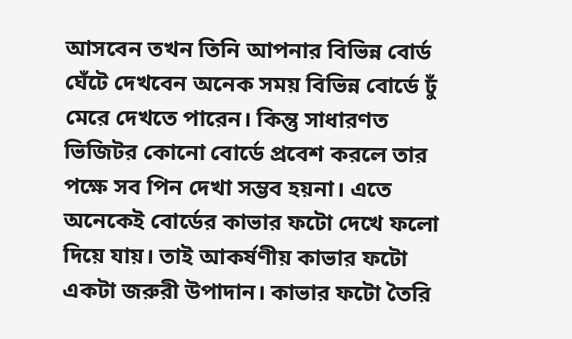আসবেন তখন তিনি আপনার বিভিন্ন বোর্ড ঘেঁটে দেখবেন অনেক সময় বিভিন্ন বোর্ডে ঢুঁ মেরে দেখতে পারেন। কিন্তু সাধারণত ভিজিটর কোনো বোর্ডে প্রবেশ করলে তার পক্ষে সব পিন দেখা সম্ভব হয়না। এতে অনেকেই বোর্ডের কাভার ফটো দেখে ফলো দিয়ে যায়। তাই আকর্ষণীয় কাভার ফটো একটা জরুরী উপাদান। কাভার ফটো তৈরি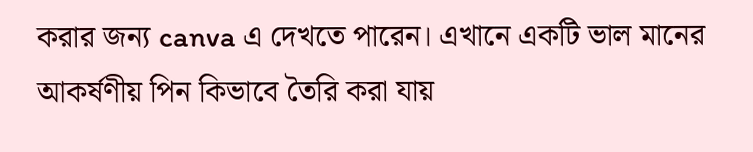করার জন্য canva এ দেখতে পারেন। এখানে একটি ভাল মানের আকর্ষণীয় পিন কিভাবে তৈরি করা যায়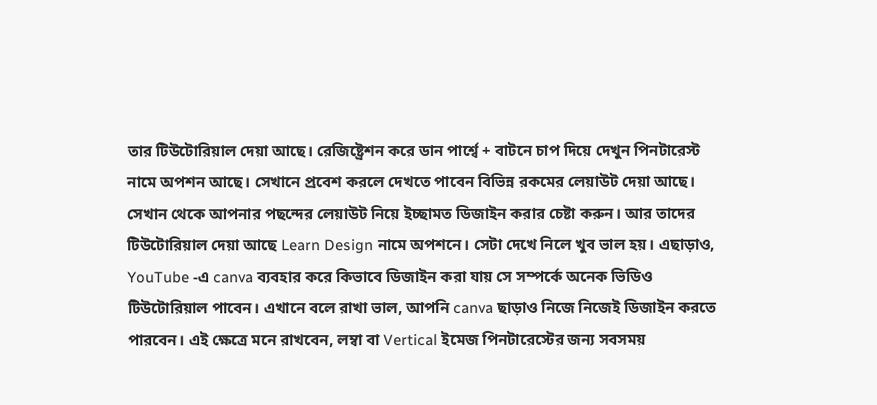তার টিউটোরিয়াল দেয়া আছে। রেজিষ্ট্রেশন করে ডান পার্শ্বে + বাটনে চাপ দিয়ে দেখুন পিনটারেস্ট নামে অপশন আছে। সেখানে প্রবেশ করলে দেখতে পাবেন বিভিন্ন রকমের লেয়াউট দেয়া আছে। সেখান থেকে আপনার পছন্দের লেয়াউট নিয়ে ইচ্ছামত ডিজাইন করার চেষ্টা করুন। আর তাদের টিউটোরিয়াল দেয়া আছে Learn Design নামে অপশনে। সেটা দেখে নিলে খুব ভাল হয়। এছাড়াও, YouTube -এ canva ব্যবহার করে কিভাবে ডিজাইন করা যায় সে সম্পর্কে অনেক ভিডিও টিউটোরিয়াল পাবেন। এখানে বলে রাখা ভাল, আপনি canva ছাড়াও নিজে নিজেই ডিজাইন করতে পারবেন। এই ক্ষেত্রে মনে রাখবেন, লম্বা বা Vertical ইমেজ পিনটারেস্টের জন্য সবসময়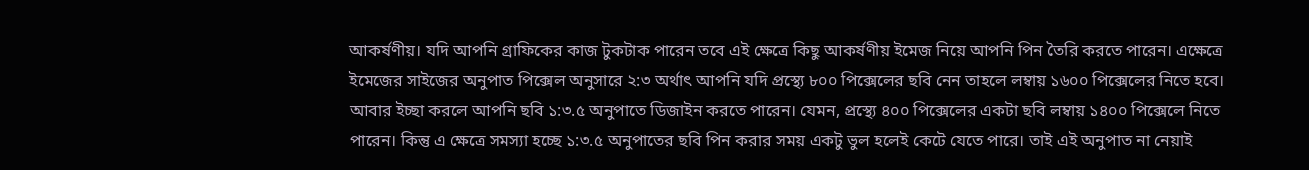আকর্ষণীয়। যদি আপনি গ্রাফিকের কাজ টুকটাক পারেন তবে এই ক্ষেত্রে কিছু আকর্ষণীয় ইমেজ নিয়ে আপনি পিন তৈরি করতে পারেন। এক্ষেত্রে ইমেজের সাইজের অনুপাত পিক্সেল অনুসারে ২:৩ অর্থাৎ আপনি যদি প্রস্থ্যে ৮০০ পিক্সেলের ছবি নেন তাহলে লম্বায় ১৬০০ পিক্সেলের নিতে হবে। আবার ইচ্ছা করলে আপনি ছবি ১:৩.৫ অনুপাতে ডিজাইন করতে পারেন। যেমন, প্রস্থ্যে ৪০০ পিক্সেলের একটা ছবি লম্বায় ১৪০০ পিক্সেলে নিতে পারেন। কিন্তু এ ক্ষেত্রে সমস্যা হচ্ছে ১:৩.৫ অনুপাতের ছবি পিন করার সময় একটু ভুল হলেই কেটে যেতে পারে। তাই এই অনুপাত না নেয়াই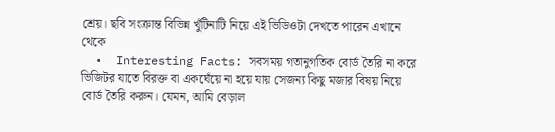শ্রেয়। ছবি সংক্রান্ত বিভিন্ন খুঁটিনাটি নিয়ে এই ভিডিওটা দেখতে পারেন এখানে থেকে
  •  Interesting Facts: সবসময় গতানুগতিক বোর্ড তৈরি না করে ভিজিটর যাতে বিরক্ত বা একঘেঁয়ে না হয়ে যায় সেজন্য কিছু মজার বিষয় নিয়ে বোর্ড তৈরি করুন। যেমন, আমি বেড়াল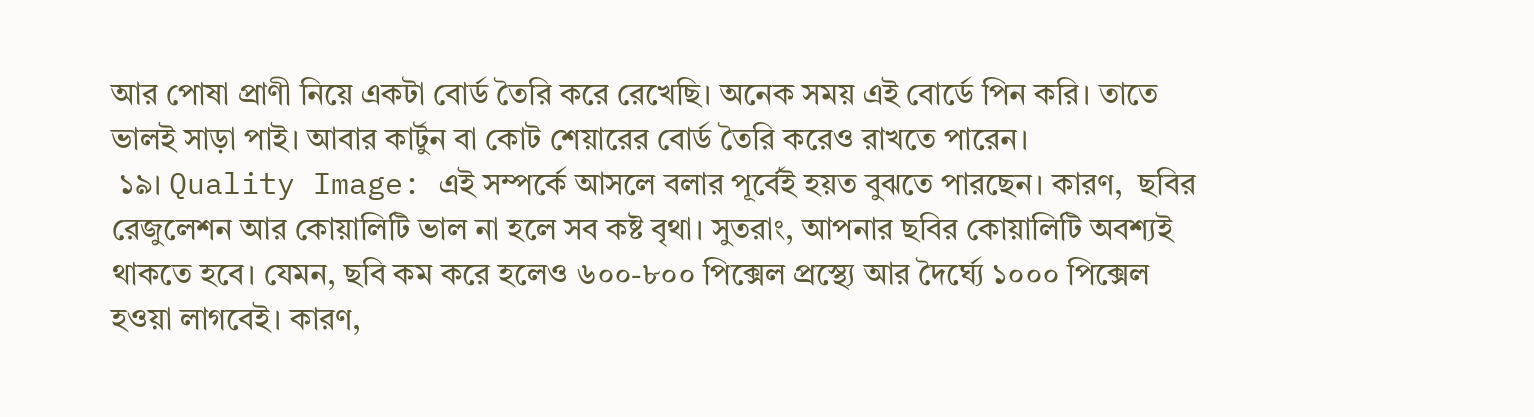আর পোষা প্রাণী নিয়ে একটা বোর্ড তৈরি করে রেখেছি। অনেক সময় এই বোর্ডে পিন করি। তাতে ভালই সাড়া পাই। আবার কার্টুন বা কোট শেয়ারের বোর্ড তৈরি করেও রাখতে পারেন।
 ১৯। Quality Image: এই সম্পর্কে আসলে বলার পূর্বেই হয়ত বুঝতে পারছেন। কারণ,  ছবির রেজুলেশন আর কোয়ালিটি ভাল না হলে সব কষ্ট বৃথা। সুতরাং, আপনার ছবির কোয়ালিটি অবশ্যই থাকতে হবে। যেমন, ছবি কম করে হলেও ৬০০-৮০০ পিক্সেল প্রস্থ্যে আর দৈর্ঘ্যে ১০০০ পিক্সেল হওয়া লাগবেই। কারণ,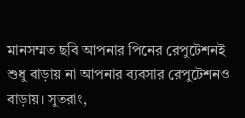মানসম্মত ছবি আপনার পিনের রেপুটেশনই শুধু বাড়ায় না আপনার ব্যবসার রেপুটেশনও বাড়ায়। সুতরাং,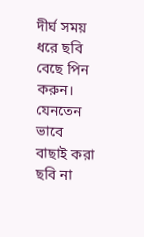দীর্ঘ সময় ধরে ছবি বেছে পিন করুন। যেনতেন ভাবে বাছাই করা ছবি না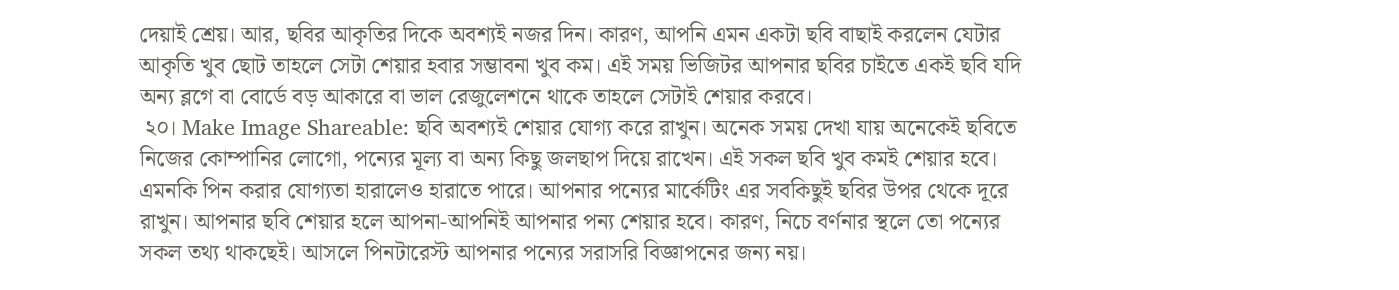দেয়াই শ্রেয়। আর, ছবির আকৃতির দিকে অবশ্যই নজর দিন। কারণ, আপনি এমন একটা ছবি বাছাই করলেন যেটার আকৃতি খুব ছোট তাহলে সেটা শেয়ার হবার সম্ভাবনা খুব কম। এই সময় ভিজিটর আপনার ছবির চাইতে একই ছবি যদি অন্য ব্লগে বা বোর্ডে বড় আকারে বা ভাল রেজুলেশনে থাকে তাহলে সেটাই শেয়ার করবে।
 ২০। Make Image Shareable: ছবি অবশ্যই শেয়ার যোগ্য করে রাখুন। অনেক সময় দেখা যায় অনেকেই ছবিতে নিজের কোম্পানির লোগো, পন্যের মূল্য বা অন্য কিছু জলছাপ দিয়ে রাখেন। এই সকল ছবি খুব কমই শেয়ার হবে। এমনকি পিন করার যোগ্যতা হারালেও হারাতে পারে। আপনার পন্যের মার্কেটিং এর সবকিছুই ছবির উপর থেকে দূরে রাখুন। আপনার ছবি শেয়ার হলে আপনা-আপনিই আপনার পন্য শেয়ার হবে। কারণ, নিচে বর্ণনার স্থলে তো পন্যের সকল তথ্য থাকছেই। আসলে পিনটারেস্ট আপনার পন্যের সরাসরি বিজ্ঞাপনের জন্য নয়।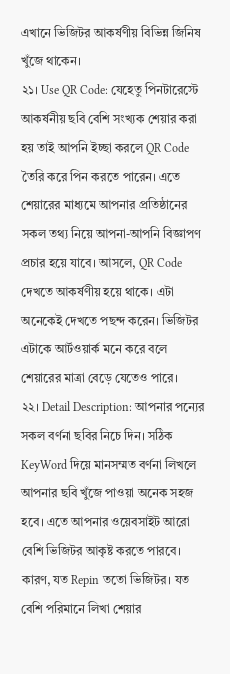এখানে ভিজিটর আকর্ষণীয় বিভিন্ন জিনিষ খুঁজে থাকেন।
২১। Use QR Code: যেহেতু পিনটারেস্টে আকর্ষনীয় ছবি বেশি সংখ্যক শেয়ার করা হয় তাই আপনি ইচ্ছা করলে QR Code তৈরি করে পিন করতে পারেন। এতে শেয়ারের মাধ্যমে আপনার প্রতিষ্ঠানের সকল তথ্য নিয়ে আপনা-আপনি বিজ্ঞাপণ প্রচার হয়ে যাবে। আসলে, QR Code দেখতে আকর্ষণীয় হয়ে থাকে। এটা অনেকেই দেখতে পছন্দ করেন। ভিজিটর এটাকে আর্টওয়ার্ক মনে করে বলে শেয়ারের মাত্রা বেড়ে যেতেও পারে।
২২। Detail Description: আপনার পন্যের সকল বর্ণনা ছবির নিচে দিন। সঠিক KeyWord দিয়ে মানসম্মত বর্ণনা লিখলে আপনার ছবি খুঁজে পাওয়া অনেক সহজ হবে। এতে আপনার ওয়েবসাইট আরো বেশি ভিজিটর আকৃষ্ট করতে পারবে। কারণ, যত Repin ততো ভিজিটর। যত বেশি পরিমানে লিখা শেয়ার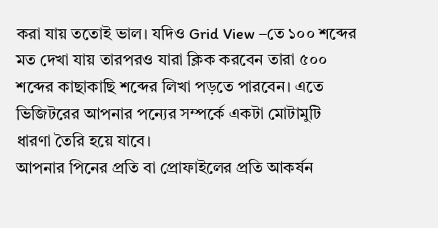করা যায় ততোই ভাল। যদিও Grid View –তে ১০০ শব্দের মত দেখা যায় তারপরও যারা ক্লিক করবেন তারা ৫০০ শব্দের কাছাকাছি শব্দের লিখা পড়তে পারবেন। এতে ভিজিটরের আপনার পন্যের সম্পর্কে একটা মোটামুটি ধারণা তৈরি হয়ে যাবে।
আপনার পিনের প্রতি বা প্রোফাইলের প্রতি আকর্ষন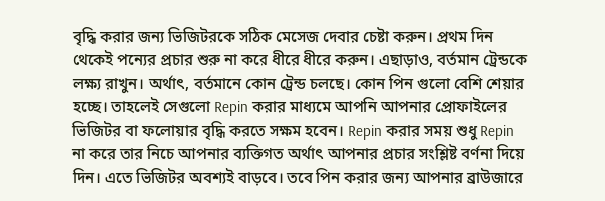বৃদ্ধি করার জন্য ভিজিটরকে সঠিক মেসেজ দেবার চেষ্টা করুন। প্রথম দিন থেকেই পন্যের প্রচার শুরু না করে ধীরে ধীরে করুন। এছাড়াও, বর্তমান ট্রেন্ডকে লক্ষ্য রাখুন। অর্থাৎ, বর্তমানে কোন ট্রেন্ড চলছে। কোন পিন গুলো বেশি শেয়ার হচ্ছে। তাহলেই সেগুলো Repin করার মাধ্যমে আপনি আপনার প্রোফাইলের ভিজিটর বা ফলোয়ার বৃদ্ধি করতে সক্ষম হবেন। Repin করার সময় শুধু Repin না করে তার নিচে আপনার ব্যক্তিগত অর্থাৎ আপনার প্রচার সংশ্লিষ্ট বর্ণনা দিয়ে দিন। এতে ভিজিটর অবশ্যই বাড়বে। তবে পিন করার জন্য আপনার ব্রাউজারে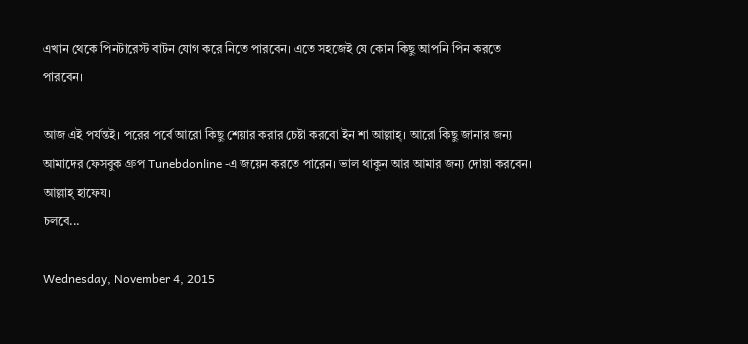এখান থেকে পিনটারেস্ট বাটন যোগ করে নিতে পারবেন। এতে সহজেই যে কোন কিছু আপনি পিন করতে পারবেন।

আজ এই পর্যন্তই। পরের পর্বে আরো কিছু শেয়ার করার চেষ্টা করবো ইন শা আল্লাহ্‌। আরো কিছু জানার জন্য আমাদের ফেসবুক গ্রুপ Tunebdonline -এ জয়েন করতে পারেন। ভাল থাকুন আর আমার জন্য দোয়া করবেন। আল্লাহ্‌ হাফেয।
চলবে...

Wednesday, November 4, 2015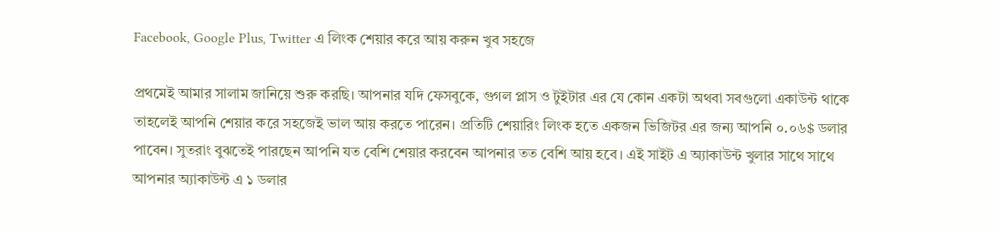Facebook, Google Plus, Twitter এ লিংক শেয়ার করে আয় করুন খুব সহজে

প্রথমেই আমার সালাম জানিয়ে শুরু করছি। আপনার যদি ফেসবুকে, গুগল প্লাস ও টুইটার এর যে কোন একটা অথবা সবগুলো একাউন্ট থাকে তাহলেই আপনি শেয়ার করে সহজেই ভাল আয় করতে পারেন। প্রতিটি শেয়ারিং লিংক হতে একজন ভিজিটর এর জন্য আপনি ০.০৬$ ডলার পাবেন। সুতরাং বুঝতেই পারছেন আপনি যত বেশি শেয়ার করবেন আপনার তত বেশি আয় হবে। এই সাইট এ অ্যাকাউন্ট খুলার সাথে সাথে আপনার অ্যাকাউন্ট এ ১ ডলার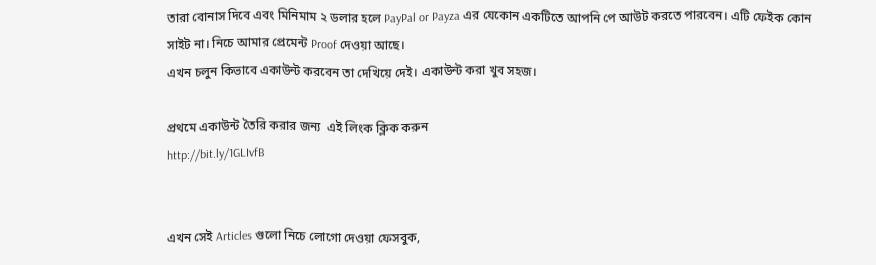তারা বোনাস দিবে এবং মিনিমাম ২ ডলার হলে PayPal or Payza এর যেকোন একটিতে আপনি পে আউট করতে পারবেন। এটি ফেইক কোন সাইট না। নিচে আমার প্রেমেন্ট Proof দেওয়া আছে।
এখন চলুন কিভাবে একাউন্ট করবেন তা দেখিয়ে দেই। একাউন্ট করা খুব সহজ।

প্রথমে একাউন্ট তৈরি করার জন্য  এই লিংক ক্লিক করুন
http://bit.ly/1GLIvfB


এখন সেই Articles গুলো নিচে লোগো দেওয়া ফেসবুক,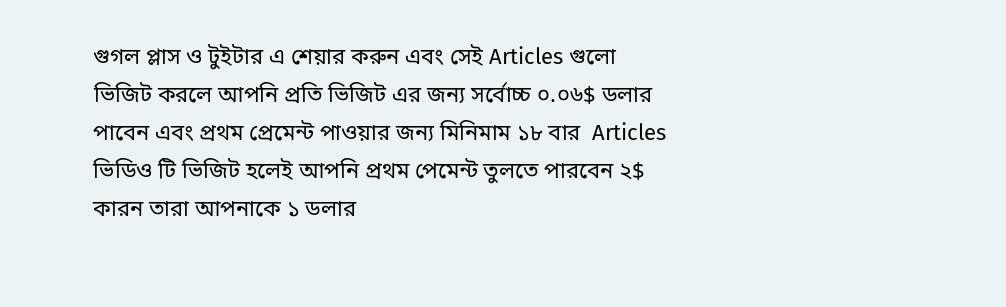গুগল প্লাস ও টুইটার এ শেয়ার করুন এবং সেই Articles গুলো  ভিজিট করলে আপনি প্রতি ভিজিট এর জন্য সর্বোচ্চ ০.০৬$ ডলার পাবেন এবং প্রথম প্রেমেন্ট পাওয়ার জন্য মিনিমাম ১৮ বার  Articles ভিডিও টি ভিজিট হলেই আপনি প্রথম পেমেন্ট তুলতে পারবেন ২$ কারন তারা আপনাকে ১ ডলার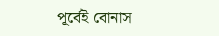পূর্বেই বোনাস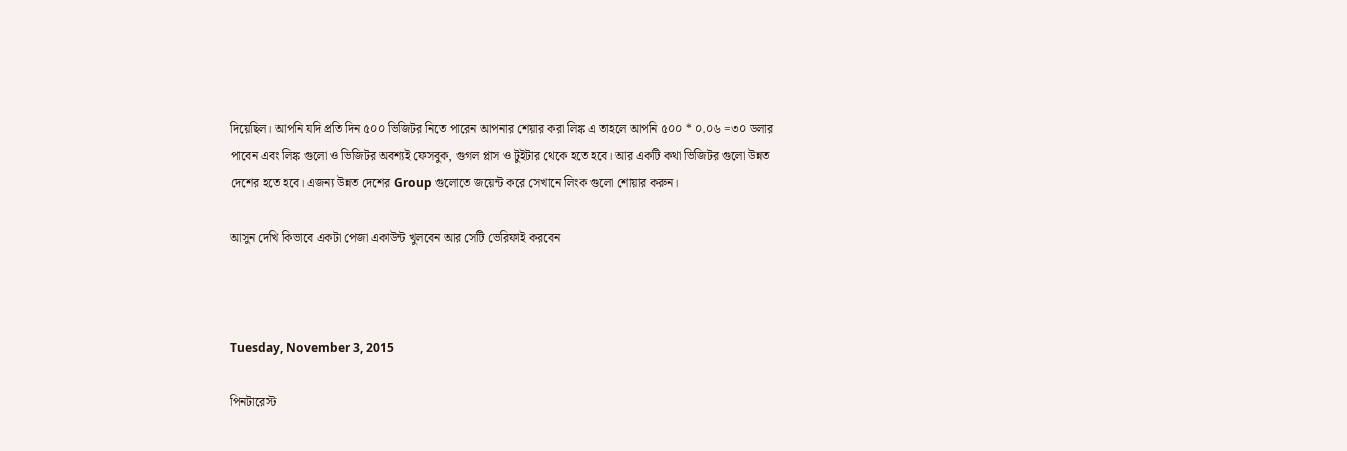দিয়েছিল। আপনি যদি প্রতি দিন ৫০০ ভিজিটর নিতে পারেন আপনার শেয়ার করা লিঙ্ক এ তাহলে আপনি ৫০০ * ০.০৬ =৩০ ডলার পাবেন এবং লিঙ্ক গুলো ও ভিজিটর অবশ্যই ফেসবুক, গুগল প্লাস ও টুইটার থেকে হতে হবে। আর একটি কথা ভিজিটর গুলো উন্নত দেশের হতে হবে। এজন্য উন্নত দেশের Group গুলোতে জয়েন্ট করে সেখানে লিংক গুলো শোয়ার করুন।

আসুন দেখি কিভাবে একটা পেজা একাউন্ট খুলবেন আর সেটি ভেরিফাই করবেন



Tuesday, November 3, 2015

পিনটারেস্ট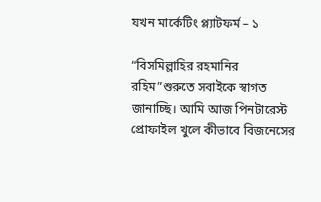যখন মার্কেটিং প্ল্যাটফর্ম – ১

“বিসমিল্লাহির রহমানির রহিম”শুরুতে সবাইকে স্বাগত জানাচ্ছি। আমি আজ পিনটারেস্ট প্রোফাইল খুলে কীভাবে বিজনেসের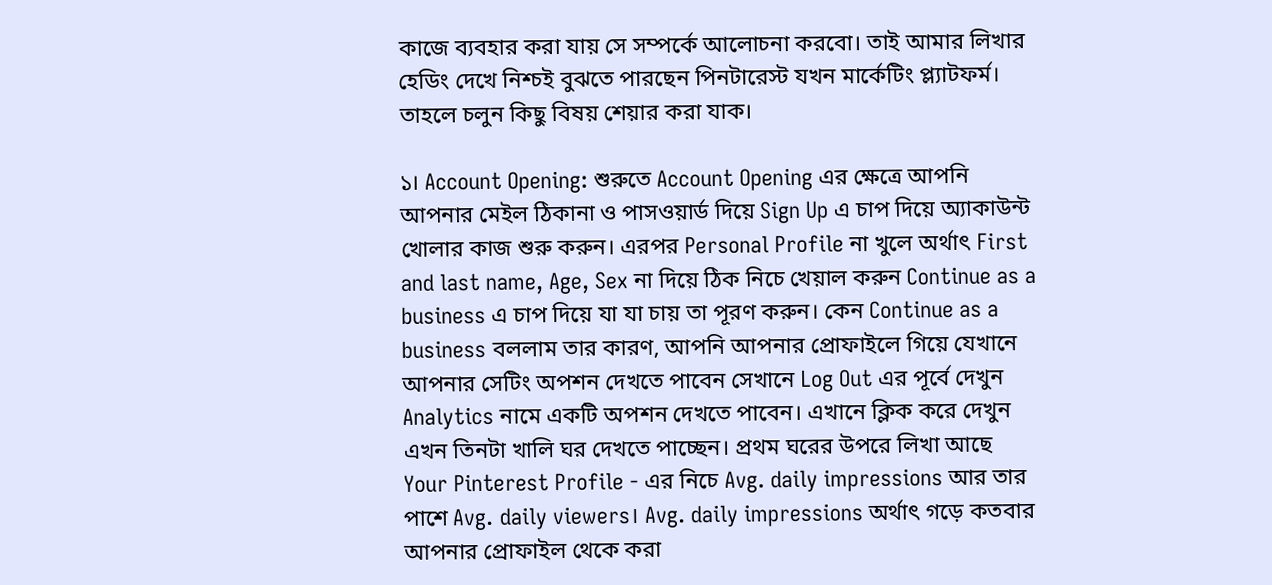কাজে ব্যবহার করা যায় সে সম্পর্কে আলোচনা করবো। তাই আমার লিখার হেডিং দেখে নিশ্চই বুঝতে পারছেন পিনটারেস্ট যখন মার্কেটিং প্ল্যাটফর্ম। তাহলে চলুন কিছু বিষয় শেয়ার করা যাক।

১। Account Opening: শুরুতে Account Opening এর ক্ষেত্রে আপনি আপনার মেইল ঠিকানা ও পাসওয়ার্ড দিয়ে Sign Up এ চাপ দিয়ে অ্যাকাউন্ট খোলার কাজ শুরু করুন। এরপর Personal Profile না খুলে অর্থাৎ First and last name, Age, Sex না দিয়ে ঠিক নিচে খেয়াল করুন Continue as a business এ চাপ দিয়ে যা যা চায় তা পূরণ করুন। কেন Continue as a business বললাম তার কারণ, আপনি আপনার প্রোফাইলে গিয়ে যেখানে আপনার সেটিং অপশন দেখতে পাবেন সেখানে Log Out এর পূর্বে দেখুন Analytics নামে একটি অপশন দেখতে পাবেন। এখানে ক্লিক করে দেখুন এখন তিনটা খালি ঘর দেখতে পাচ্ছেন। প্রথম ঘরের উপরে লিখা আছে Your Pinterest Profile - এর নিচে Avg. daily impressions আর তার পাশে Avg. daily viewers। Avg. daily impressions অর্থাৎ গড়ে কতবার আপনার প্রোফাইল থেকে করা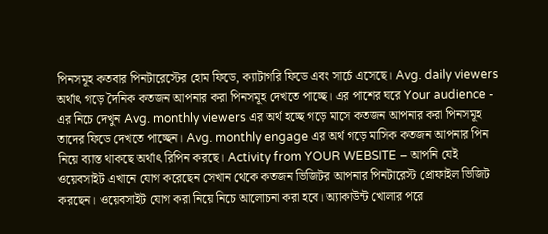পিনসমূহ কতবার পিনটারেস্টের হোম ফিডে, ক্যাটাগরি ফিডে এবং সার্চে এসেছে। Avg. daily viewers অর্থাৎ গড়ে দৈনিক কতজন আপনার করা পিনসমূহ দেখতে পাচ্ছে। এর পাশের ঘরে Your audience - এর নিচে দেখুন Avg. monthly viewers এর অর্থ হচ্ছে গড়ে মাসে কতজন আপনার করা পিনসমূহ তাদের ফিডে দেখতে পাচ্ছেন। Avg. monthly engage এর অর্থ গড়ে মাসিক কতজন আপনার পিন নিয়ে ব্যাস্ত থাকছে অর্থাৎ রিপিন করছে। Activity from YOUR WEBSITE – আপনি যেই ওয়েবসাইট এখানে যোগ করেছেন সেখান থেকে কতজন ভিজিটর আপনার পিনটারেস্ট প্রোফাইল ভিজিট করছেন। ওয়েবসাইট যোগ করা নিয়ে নিচে আলোচনা করা হবে। অ্যাকাউন্ট খোলার পরে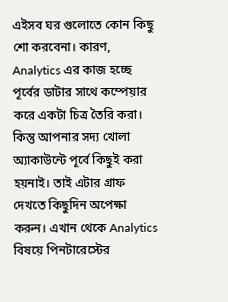এইসব ঘর গুলোতে কোন কিছু শো করবেনা। কারণ, Analytics এর কাজ হচ্ছে পূর্বের ডাটার সাথে কম্পেয়ার করে একটা চিত্র তৈরি করা। কিন্তু আপনার সদ্য খোলা অ্যাকাউন্টে পূর্বে কিছুই করা হয়নাই। তাই এটার গ্রাফ দেখতে কিছুদিন অপেক্ষা করুন। এখান থেকে Analytics বিষয়ে পিনটারেস্টের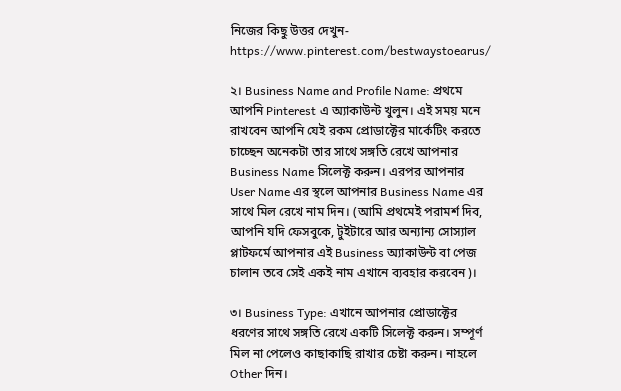নিজের কিছু উত্তর দেখুন- https://www.pinterest.com/bestwaystoearus/

২। Business Name and Profile Name: প্রথমে আপনি Pinterest এ অ্যাকাউন্ট খুলুন। এই সময় মনে রাখবেন আপনি যেই রকম প্রোডাক্টের মার্কেটিং করতে চাচ্ছেন অনেকটা তার সাথে সঙ্গতি রেখে আপনার Business Name সিলেক্ট করুন। এরপর আপনার User Name এর স্থলে আপনার Business Name এর সাথে মিল রেখে নাম দিন। (আমি প্রথমেই পরামর্শ দিব, আপনি যদি ফেসবুকে, টুইটারে আর অন্যান্য সোস্যাল প্লাটফর্মে আপনার এই Business অ্যাকাউন্ট বা পেজ চালান তবে সেই একই নাম এখানে ব্যবহার করবেন)।

৩। Business Type: এখানে আপনার প্রোডাক্টের ধরণের সাথে সঙ্গতি রেখে একটি সিলেক্ট করুন। সম্পূর্ণ মিল না পেলেও কাছাকাছি রাখার চেষ্টা করুন। নাহলে Other দিন।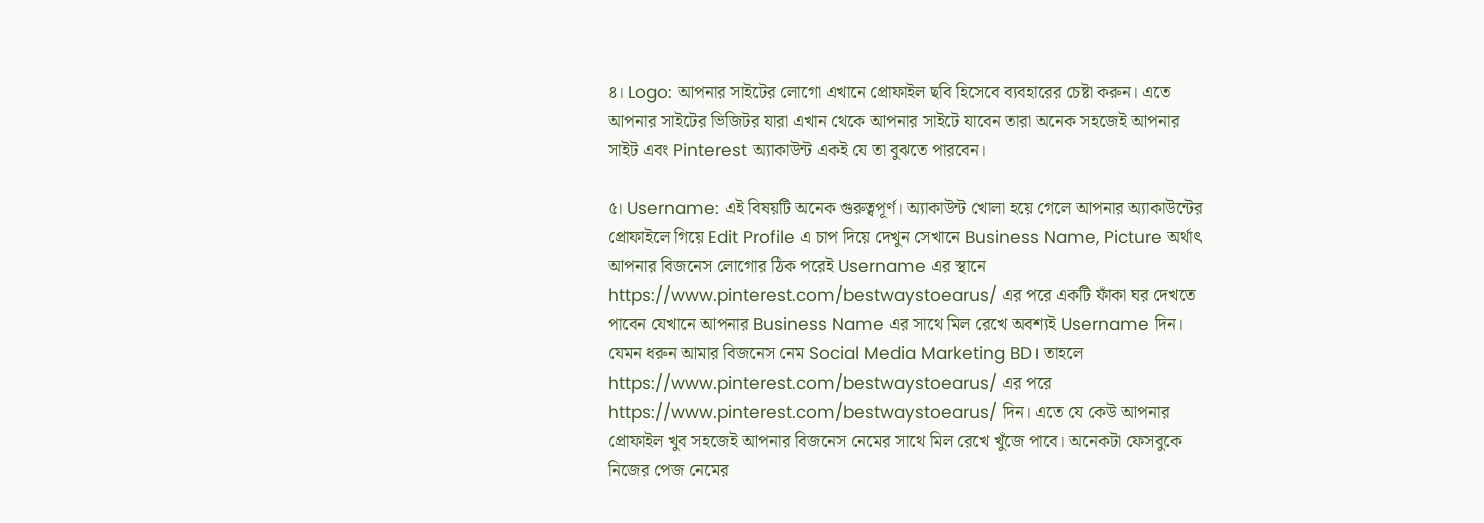৪। Logo: আপনার সাইটের লোগো এখানে প্রোফাইল ছবি হিসেবে ব্যবহারের চেষ্টা করুন। এতে আপনার সাইটের ভিজিটর যারা এখান থেকে আপনার সাইটে যাবেন তারা অনেক সহজেই আপনার সাইট এবং Pinterest অ্যাকাউন্ট একই যে তা বুঝতে পারবেন।

৫। Username: এই বিষয়টি অনেক গুরুত্বপূর্ণ। অ্যাকাউন্ট খোলা হয়ে গেলে আপনার অ্যাকাউন্টের প্রোফাইলে গিয়ে Edit Profile এ চাপ দিয়ে দেখুন সেখানে Business Name, Picture অর্থাৎ আপনার বিজনেস লোগোর ঠিক পরেই Username এর স্থানে https://www.pinterest.com/bestwaystoearus/ এর পরে একটি ফাঁকা ঘর দেখতে পাবেন যেখানে আপনার Business Name এর সাথে মিল রেখে অবশ্যই Username দিন। যেমন ধরুন আমার বিজনেস নেম Social Media Marketing BD। তাহলে https://www.pinterest.com/bestwaystoearus/ এর পরে https://www.pinterest.com/bestwaystoearus/ দিন। এতে যে কেউ আপনার প্রোফাইল খুব সহজেই আপনার বিজনেস নেমের সাথে মিল রেখে খুঁজে পাবে। অনেকটা ফেসবুকে নিজের পেজ নেমের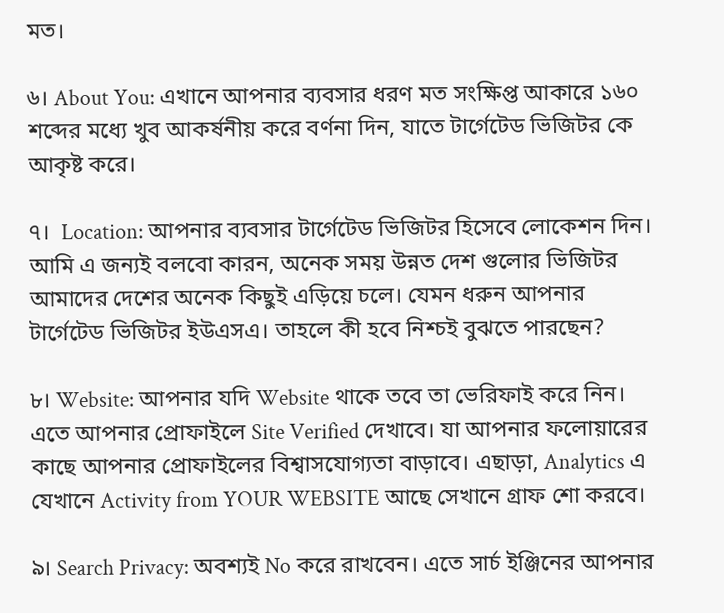মত।

৬। About You: এখানে আপনার ব্যবসার ধরণ মত সংক্ষিপ্ত আকারে ১৬০ শব্দের মধ্যে খুব আকর্ষনীয় করে বর্ণনা দিন, যাতে টার্গেটেড ভিজিটর কে আকৃষ্ট করে।

৭।  Location: আপনার ব্যবসার টার্গেটেড ভিজিটর হিসেবে লোকেশন দিন। আমি এ জন্যই বলবো কারন, অনেক সময় উন্নত দেশ গুলোর ভিজিটর আমাদের দেশের অনেক কিছুই এড়িয়ে চলে। যেমন ধরুন আপনার টার্গেটেড ভিজিটর ইউএসএ। তাহলে কী হবে নিশ্চই বুঝতে পারছেন?

৮। Website: আপনার যদি Website থাকে তবে তা ভেরিফাই করে নিন। এতে আপনার প্রোফাইলে Site Verified দেখাবে। যা আপনার ফলোয়ারের কাছে আপনার প্রোফাইলের বিশ্বাসযোগ্যতা বাড়াবে। এছাড়া, Analytics এ যেখানে Activity from YOUR WEBSITE আছে সেখানে গ্রাফ শো করবে।

৯। Search Privacy: অবশ্যই No করে রাখবেন। এতে সার্চ ইঞ্জিনের আপনার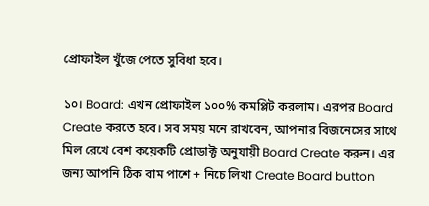প্রোফাইল খুঁজে পেতে সুবিধা হবে।

১০। Board: এখন প্রোফাইল ১০০% কমপ্লিট করলাম। এরপর Board Create করতে হবে। সব সময় মনে রাখবেন, আপনার বিজনেসের সাথে মিল রেখে বেশ কয়েকটি প্রোডাক্ট অনুযায়ী Board Create করুন। এর জন্য আপনি ঠিক বাম পাশে + নিচে লিখা Create Board button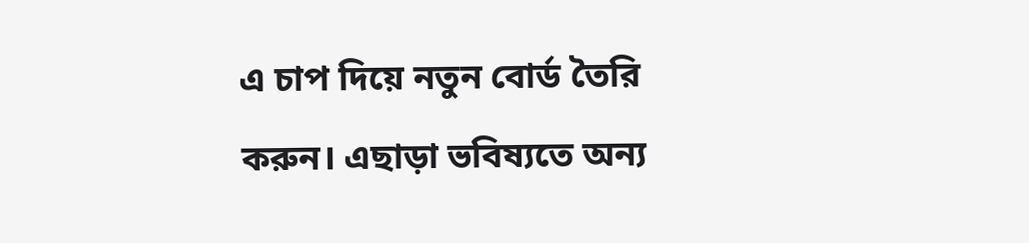এ চাপ দিয়ে নতুন বোর্ড তৈরি করুন। এছাড়া ভবিষ্যতে অন্য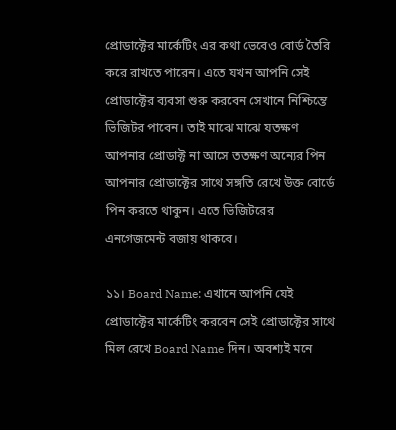প্রোডাক্টের মার্কেটিং এর কথা ভেবেও বোর্ড তৈরি করে রাখতে পারেন। এতে যখন আপনি সেই প্রোডাক্টের ব্যবসা শুরু করবেন সেখানে নিশ্চিন্তে ভিজিটর পাবেন। তাই মাঝে মাঝে যতক্ষণ আপনার প্রোডাক্ট না আসে ততক্ষণ অন্যের পিন আপনার প্রোডাক্টের সাথে সঙ্গতি রেখে উক্ত বোর্ডে পিন করতে থাকুন। এতে ভিজিটরের এনগেজমেন্ট বজায় থাকবে।

১১। Board Name: এখানে আপনি যেই প্রোডাক্টের মার্কেটিং করবেন সেই প্রোডাক্টের সাথে মিল রেখে Board Name দিন। অবশ্যই মনে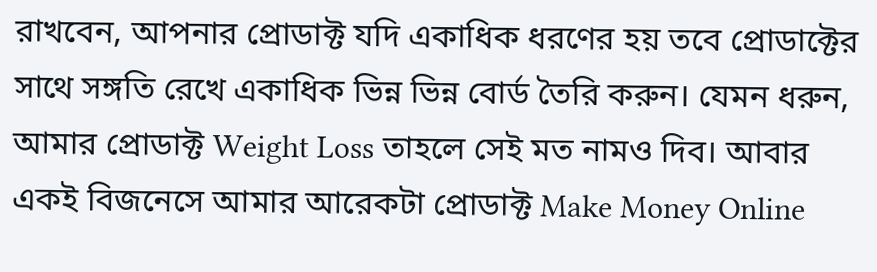রাখবেন, আপনার প্রোডাক্ট যদি একাধিক ধরণের হয় তবে প্রোডাক্টের সাথে সঙ্গতি রেখে একাধিক ভিন্ন ভিন্ন বোর্ড তৈরি করুন। যেমন ধরুন, আমার প্রোডাক্ট Weight Loss তাহলে সেই মত নামও দিব। আবার একই বিজনেসে আমার আরেকটা প্রোডাক্ট Make Money Online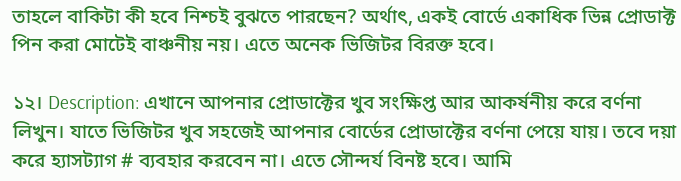তাহলে বাকিটা কী হবে নিশ্চই বুঝতে পারছেন? অর্থাৎ, একই বোর্ডে একাধিক ভিন্ন প্রোডাক্ট পিন করা মোটেই বাঞ্চনীয় নয়। এতে অনেক ভিজিটর বিরক্ত হবে।

১২। Description: এখানে আপনার প্রোডাক্টের খুব সংক্ষিপ্ত আর আকর্ষনীয় করে বর্ণনা লিখুন। যাতে ভিজিটর খুব সহজেই আপনার বোর্ডের প্রোডাক্টের বর্ণনা পেয়ে যায়। তবে দয়া করে হ্যাসট্যাগ # ব্যবহার করবেন না। এতে সৌন্দর্য বিনষ্ট হবে। আমি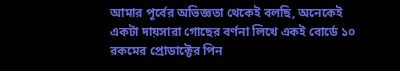আমার পূর্বের অভিজ্ঞতা থেকেই বলছি, অনেকেই একটা দায়সারা গোছের বর্ণনা লিখে একই বোর্ডে ১০ রকমের প্রোডাক্টের পিন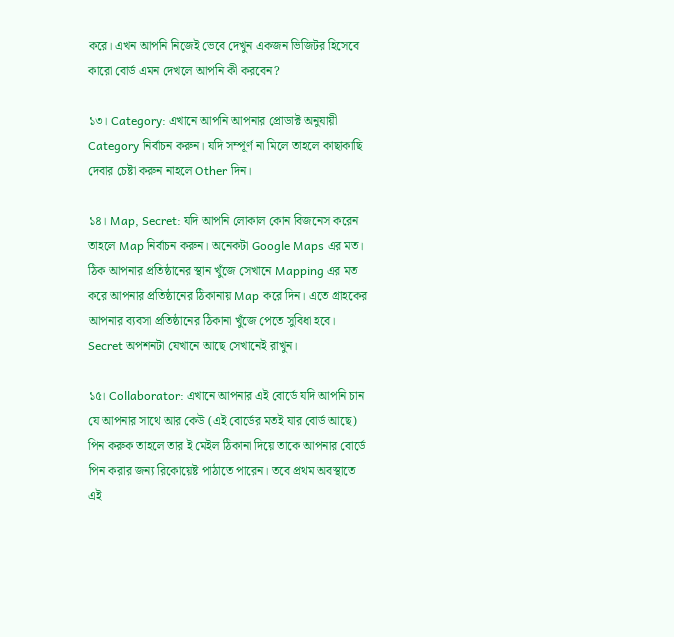করে। এখন আপনি নিজেই ভেবে দেখুন একজন ভিজিটর হিসেবে কারো বোর্ড এমন দেখলে আপনি কী করবেন?

১৩। Category: এখানে আপনি আপনার প্রোডাক্ট অনুযায়ী Category নির্বাচন করুন। যদি সম্পূর্ণ না মিলে তাহলে কাছাকাছি দেবার চেষ্টা করুন নাহলে Other দিন।

১৪। Map, Secret: যদি আপনি লোকাল কোন বিজনেস করেন তাহলে Map নির্বাচন করুন। অনেকটা Google Maps এর মত। ঠিক আপনার প্রতিষ্ঠানের স্থান খুঁজে সেখানে Mapping এর মত করে আপনার প্রতিষ্ঠানের ঠিকানায় Map করে দিন। এতে গ্রাহকের আপনার ব্যবসা প্রতিষ্ঠানের ঠিকানা খুঁজে পেতে সুবিধা হবে। Secret অপশনটা যেখানে আছে সেখানেই রাখুন।

১৫। Collaborator: এখানে আপনার এই বোর্ডে যদি আপনি চান যে আপনার সাথে আর কেউ (এই বোর্ডের মতই যার বোর্ড আছে) পিন করুক তাহলে তার ই মেইল ঠিকানা দিয়ে তাকে আপনার বোর্ডে পিন করার জন্য রিকোয়েষ্ট পাঠাতে পারেন। তবে প্রথম অবস্থাতে এই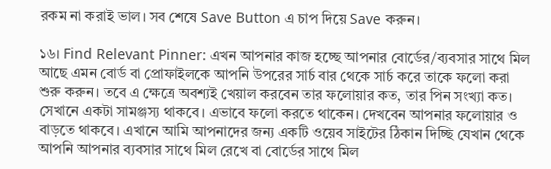রকম না করাই ভাল। সব শেষে Save Button এ চাপ দিয়ে Save করুন।

১৬। Find Relevant Pinner: এখন আপনার কাজ হচ্ছে আপনার বোর্ডের/ব্যবসার সাথে মিল আছে এমন বোর্ড বা প্রোফাইলকে আপনি উপরের সার্চ বার থেকে সার্চ করে তাকে ফলো করা শুরু করুন। তবে এ ক্ষেত্রে অবশ্যই খেয়াল করবেন তার ফলোয়ার কত, তার পিন সংখ্যা কত। সেখানে একটা সামঞ্জস্য থাকবে। এভাবে ফলো করতে থাকেন। দেখবেন আপনার ফলোয়ার ও বাড়তে থাকবে। এখানে আমি আপনাদের জন্য একটি ওয়েব সাইটের ঠিকান দিচ্ছি যেখান থেকে আপনি আপনার ব্যবসার সাথে মিল রেখে বা বোর্ডের সাথে মিল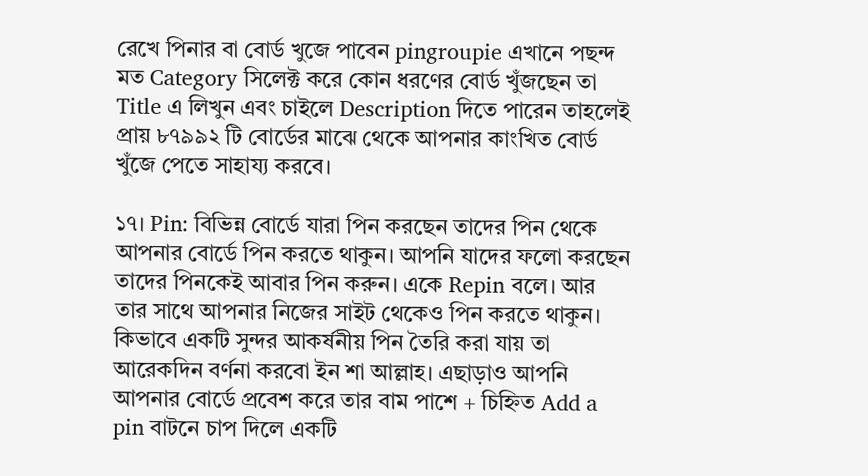রেখে পিনার বা বোর্ড খুজে পাবেন pingroupie এখানে পছন্দ মত Category সিলেক্ট করে কোন ধরণের বোর্ড খুঁজছেন তা Title এ লিখুন এবং চাইলে Description দিতে পারেন তাহলেই প্রায় ৮৭৯৯২ টি বোর্ডের মাঝে থেকে আপনার কাংখিত বোর্ড খুঁজে পেতে সাহায্য করবে।

১৭। Pin: বিভিন্ন বোর্ডে যারা পিন করছেন তাদের পিন থেকে আপনার বোর্ডে পিন করতে থাকুন। আপনি যাদের ফলো করছেন তাদের পিনকেই আবার পিন করুন। একে Repin বলে। আর তার সাথে আপনার নিজের সাইট থেকেও পিন করতে থাকুন। কিভাবে একটি সুন্দর আকর্ষনীয় পিন তৈরি করা যায় তা আরেকদিন বর্ণনা করবো ইন শা আল্লাহ। এছাড়াও আপনি আপনার বোর্ডে প্রবেশ করে তার বাম পাশে + চিহ্নিত Add a pin বাটনে চাপ দিলে একটি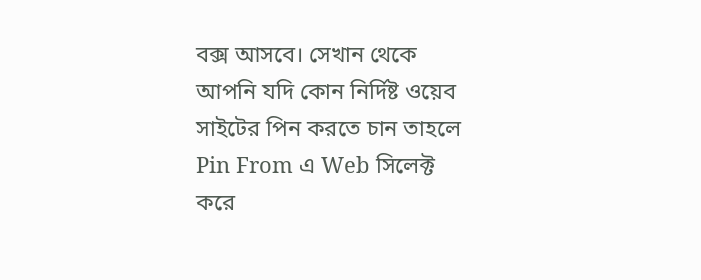বক্স আসবে। সেখান থেকে আপনি যদি কোন নির্দিষ্ট ওয়েব সাইটের পিন করতে চান তাহলে Pin From এ Web সিলেক্ট করে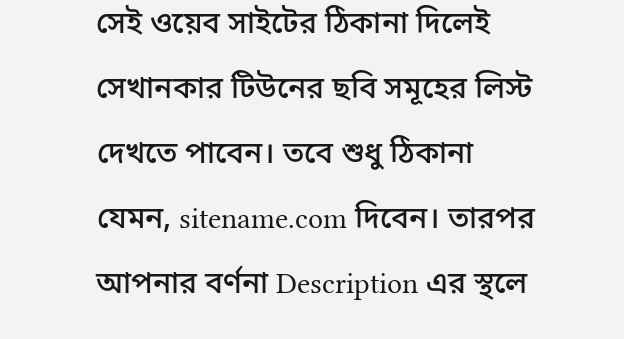সেই ওয়েব সাইটের ঠিকানা দিলেই সেখানকার টিউনের ছবি সমূহের লিস্ট দেখতে পাবেন। তবে শুধু ঠিকানা যেমন, sitename.com দিবেন। তারপর আপনার বর্ণনা Description এর স্থলে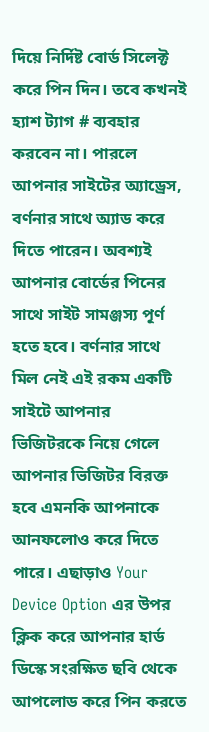দিয়ে নির্দিষ্ট বোর্ড সিলেক্ট করে পিন দিন। তবে কখনই হ্যাশ ট্যাগ # ব্যবহার করবেন না। পারলে আপনার সাইটের অ্যাড্রেস, বর্ণনার সাথে অ্যাড করে দিতে পারেন। অবশ্যই আপনার বোর্ডের পিনের সাথে সাইট সামঞ্জস্য পূর্ণ হতে হবে। বর্ণনার সাথে মিল নেই এই রকম একটি সাইটে আপনার ভিজিটরকে নিয়ে গেলে আপনার ভিজিটর বিরক্ত হবে এমনকি আপনাকে আনফলোও করে দিতে পারে। এছাড়াও Your Device Option এর উপর ক্লিক করে আপনার হার্ড ডিস্কে সংরক্ষিত ছবি থেকে আপলোড করে পিন করতে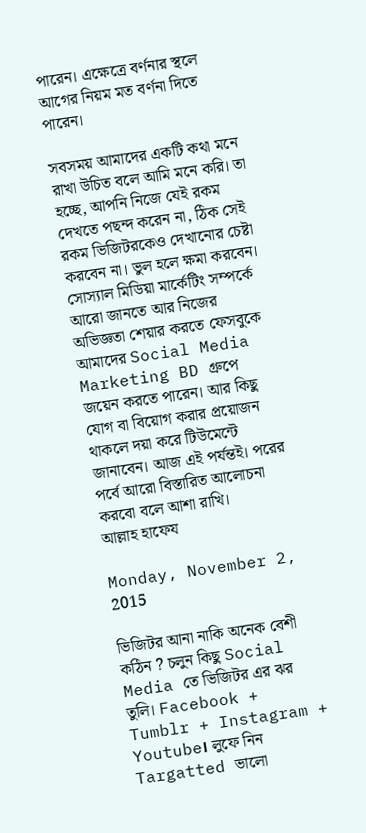পারেন। এক্ষেত্রে বর্ণনার স্থলে আগের নিয়ম মত বর্ণনা দিতে পারেন।

সবসময় আমাদের একটি কথা মনে রাখা উচিত বলে আমি মনে করি। তা হচ্ছে, আপনি নিজে যেই রকম দেখতে পছন্দ করেন না, ঠিক সেই রকম ভিজিটরকেও দেখানোর চেষ্টা করবেন না। ভুল হলে ক্ষমা করবেন। সোস্যাল মিডিয়া মার্কেটিং সম্পর্কে আরো জানতে আর নিজের অভিজ্ঞতা শেয়ার করতে ফেসবুকে আমাদের Social Media Marketing BD গ্রুপে জয়েন করতে পারেন। আর কিছু যোগ বা বিয়োগ করার প্রয়োজন থাকলে দয়া করে টিউমেন্টে জানাবেন। আজ এই পর্যন্তই। পরের পর্বে আরো বিস্তারিত আলোচনা করবো বলে আশা রাখি।
আল্লাহ হাফেয

Monday, November 2, 2015

ভিজিটর আনা নাকি অনেক বেশী কঠিন ? চলুন কিছু Social Media তে ভিজিটর এর ঝর তুলি। Facebook + Tumblr + Instagram + Youtube। লুফে নিন Targatted ভালো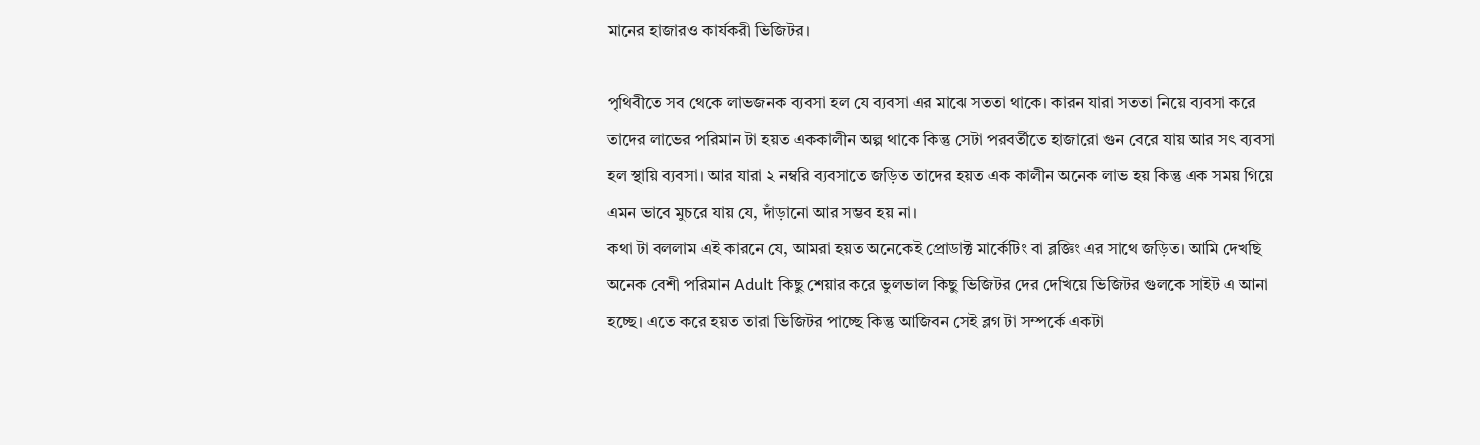মানের হাজারও কার্যকরী ভিজিটর।

পৃথিবীতে সব থেকে লাভজনক ব্যবসা হল যে ব্যবসা এর মাঝে সততা থাকে। কারন যারা সততা নিয়ে ব্যবসা করে তাদের লাভের পরিমান টা হয়ত এককালীন অল্প থাকে কিন্তু সেটা পরবর্তীতে হাজারো গুন বেরে যায় আর সৎ ব্যবসা হল স্থায়ি ব্যবসা। আর যারা ২ নম্বরি ব্যবসাতে জড়িত তাদের হয়ত এক কালীন অনেক লাভ হয় কিন্তু এক সময় গিয়ে এমন ভাবে মুচরে যায় যে, দাঁড়ানো আর সম্ভব হয় না।
কথা টা বললাম এই কারনে যে, আমরা হয়ত অনেকেই প্রোডাক্ট মার্কেটিং বা ব্লজ্ঞিং এর সাথে জড়িত। আমি দেখছি অনেক বেশী পরিমান Adult কিছু শেয়ার করে ভুলভাল কিছু ভিজিটর দের দেখিয়ে ভিজিটর গুলকে সাইট এ আনা হচ্ছে। এতে করে হয়ত তারা ভিজিটর পাচ্ছে কিন্তু আজিবন সেই ব্লগ টা সম্পর্কে একটা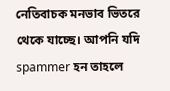নেতিবাচক মনভাব ভিতরে থেকে যাচ্ছে। আপনি যদি spammer হন তাহলে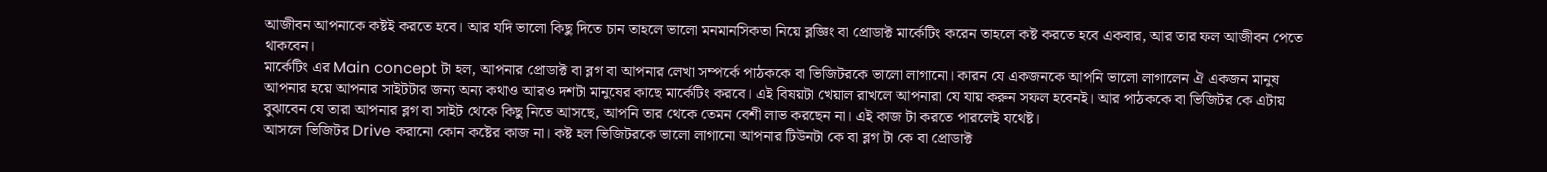আজীবন আপনাকে কষ্টই করতে হবে। আর যদি ভালো কিছু দিতে চান তাহলে ভালো মনমানসিকতা নিয়ে ব্লজ্ঞিং বা প্রোডাক্ট মার্কেটিং করেন তাহলে কষ্ট করতে হবে একবার, আর তার ফল আজীবন পেতে থাকবেন।
মার্কেটিং এর Main concept টা হল, আপনার প্রোডাক্ট বা ব্লগ বা আপনার লেখা সম্পর্কে পাঠককে বা ভিজিটরকে ভালো লাগানো। কারন যে একজনকে আপনি ভালো লাগালেন ঐ একজন মানুষ আপনার হয়ে আপনার সাইটটার জন্য অন্য কথাও আরও দশটা মানুষের কাছে মার্কেটিং করবে। এই বিষয়টা খেয়াল রাখলে আপনারা যে যায় করুন সফল হবেনই। আর পাঠককে বা ভিজিটর কে এটায় বুঝাবেন যে তারা আপনার ব্লগ বা সাইট থেকে কিছু নিতে আসছে, আপনি তার থেকে তেমন বেশী লাভ করছেন না। এই কাজ টা করতে পারলেই যথেষ্ট।
আসলে ভিজিটর Drive করানো কোন কষ্টের কাজ না। কষ্ট হল ভিজিটরকে ভালো লাগানো আপনার টিউনটা কে বা ব্লগ টা কে বা প্রোডাক্ট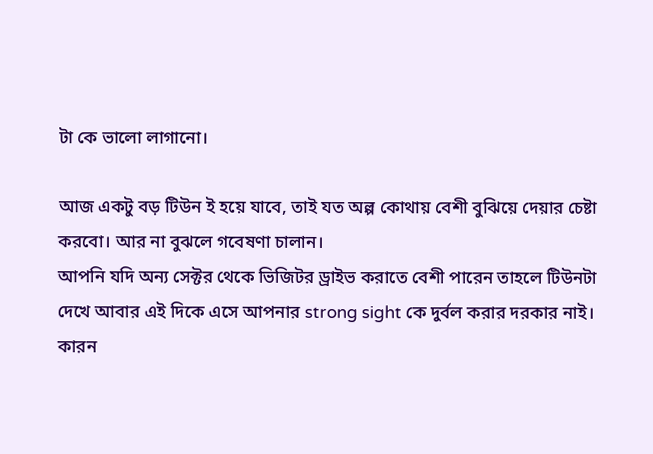টা কে ভালো লাগানো।

আজ একটু বড় টিউন ই হয়ে যাবে, তাই যত অল্প কোথায় বেশী বুঝিয়ে দেয়ার চেষ্টা করবো। আর না বুঝলে গবেষণা চালান।
আপনি যদি অন্য সেক্টর থেকে ভিজিটর ড্রাইভ করাতে বেশী পারেন তাহলে টিউনটা দেখে আবার এই দিকে এসে আপনার strong sight কে দুর্বল করার দরকার নাই। কারন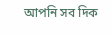আপনি সব দিক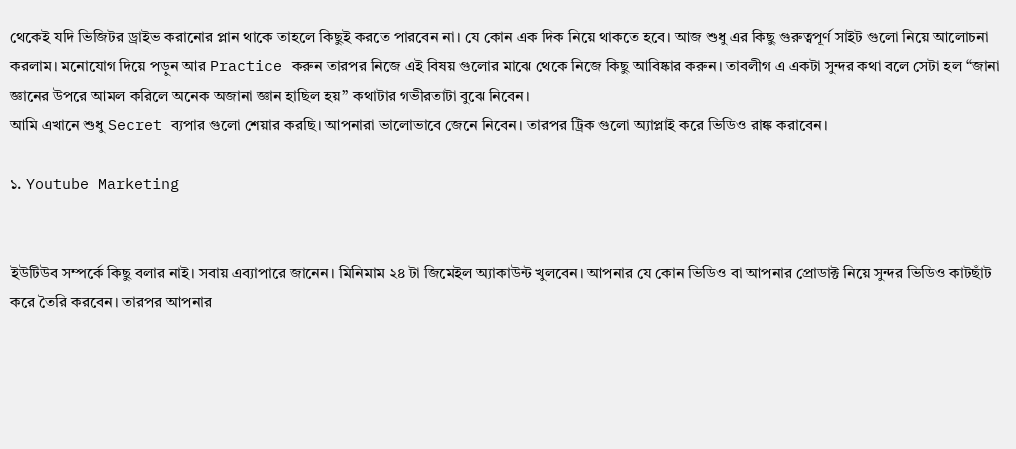থেকেই যদি ভিজিটর ড্রাইভ করানোর প্লান থাকে তাহলে কিছুই করতে পারবেন না। যে কোন এক দিক নিয়ে থাকতে হবে। আজ শুধু এর কিছু গুরুত্বপূর্ণ সাইট গুলো নিয়ে আলোচনা করলাম। মনোযোগ দিয়ে পড়ুন আর Practice করুন তারপর নিজে এই বিষয় গুলোর মাঝে থেকে নিজে কিছু আবিষ্কার করুন। তাবলীগ এ একটা সুন্দর কথা বলে সেটা হল “জানা জ্ঞানের উপরে আমল করিলে অনেক অজানা জ্ঞান হাছিল হয়” কথাটার গভীরতাটা বুঝে নিবেন।
আমি এখানে শুধু Secret ব্যপার গুলো শেয়ার করছি। আপনারা ভালোভাবে জেনে নিবেন। তারপর ট্রিক গুলো অ্যাপ্লাই করে ভিডিও রাঙ্ক করাবেন।

১. Youtube Marketing


ইউটিউব সম্পর্কে কিছু বলার নাই। সবায় এব্যাপারে জানেন। মিনিমাম ২৪ টা জিমেইল অ্যাকাউন্ট খুলবেন। আপনার যে কোন ভিডিও বা আপনার প্রোডাক্ট নিয়ে সুন্দর ভিডিও কাটছাঁট করে তৈরি করবেন। তারপর আপনার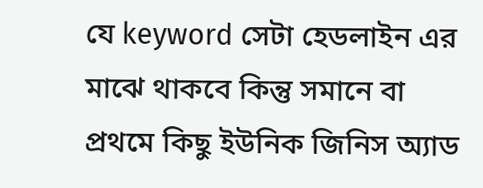যে keyword সেটা হেডলাইন এর মাঝে থাকবে কিন্তু সমানে বা প্রথমে কিছু ইউনিক জিনিস অ্যাড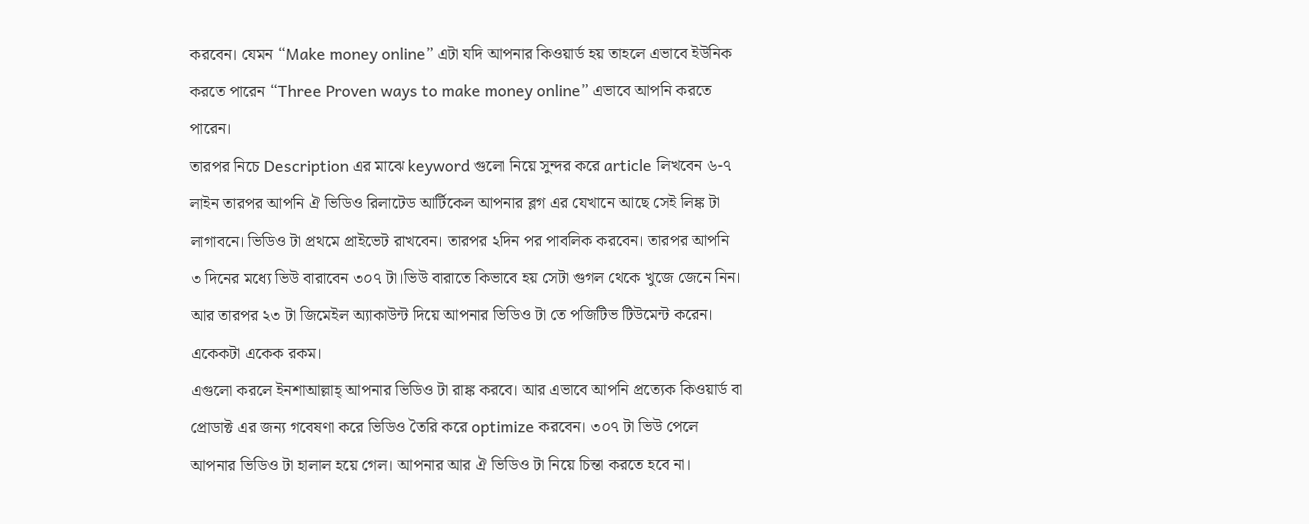করবেন। যেমন “Make money online” এটা যদি আপনার কিওয়ার্ড হয় তাহলে এভাবে ইউনিক করতে পারেন “Three Proven ways to make money online” এভাবে আপনি করতে পারেন।
তারপর নিচে Description এর মাঝে keyword গুলো নিয়ে সুন্দর করে article লিখবেন ৬-৭ লাইন তারপর আপনি ঐ ভিডিও রিলাটেড আর্টিকেল আপনার ব্লগ এর যেখানে আছে সেই লিঙ্ক টা লাগাবনে। ভিডিও টা প্রথমে প্রাইভেট রাখবেন। তারপর ২দিন পর পাবলিক করবেন। তারপর আপনি ৩ দিনের মধ্যে ভিউ বারাবেন ৩০৭ টা।ভিউ বারাতে কিভাবে হয় সেটা গুগল থেকে খুজে জেনে নিন। আর তারপর ২৩ টা জিমেইল অ্যাকাউন্ট দিয়ে আপনার ভিডিও টা তে পজিটিভ টিউমেন্ট করেন। একেকটা একেক রকম।
এগুলো করলে ইনশাআল্লাহ্‌ আপনার ভিডিও টা রাঙ্ক করবে। আর এভাবে আপনি প্রত্যেক কিওয়ার্ড বা প্রোডাক্ট এর জন্য গবেষণা করে ভিডিও তৈরি করে optimize করবেন। ৩০৭ টা ভিউ পেলে আপনার ভিডিও টা হালাল হয়ে গেল। আপনার আর ঐ ভিডিও টা নিয়ে চিন্তা করতে হবে না।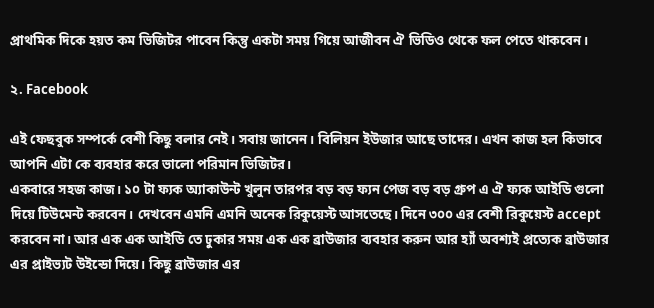প্রাথমিক দিকে হয়ত কম ভিজিটর পাবেন কিন্তু একটা সময় গিয়ে আজীবন ঐ ভিডিও থেকে ফল পেতে থাকবেন।

২. Facebook

এই ফেছবুক সম্পর্কে বেশী কিছু বলার নেই। সবায় জানেন। বিলিয়ন ইউজার আছে তাদের। এখন কাজ হল কিভাবে আপনি এটা কে ব্যবহার করে ভালো পরিমান ভিজিটর।
একবারে সহজ কাজ। ১০ টা ফ্যক অ্যাকাউন্ট খুলুন তারপর বড় বড় ফ্যন পেজ বড় বড় গ্রুপ এ ঐ ফ্যক আইডি গুলো দিয়ে টিউমেন্ট করবেন। দেখবেন এমনি এমনি অনেক রিকুয়েস্ট আসতেছে। দিনে ৩০০ এর বেশী রিকুয়েস্ট accept করবেন না। আর এক এক আইডি তে ঢুকার সময় এক এক ব্রাউজার ব্যবহার করুন আর হ্যাঁ অবশ্যই প্রত্যেক ব্রাউজার এর প্রাইভ্যট উইন্ডো দিয়ে। কিছু ব্রাউজার এর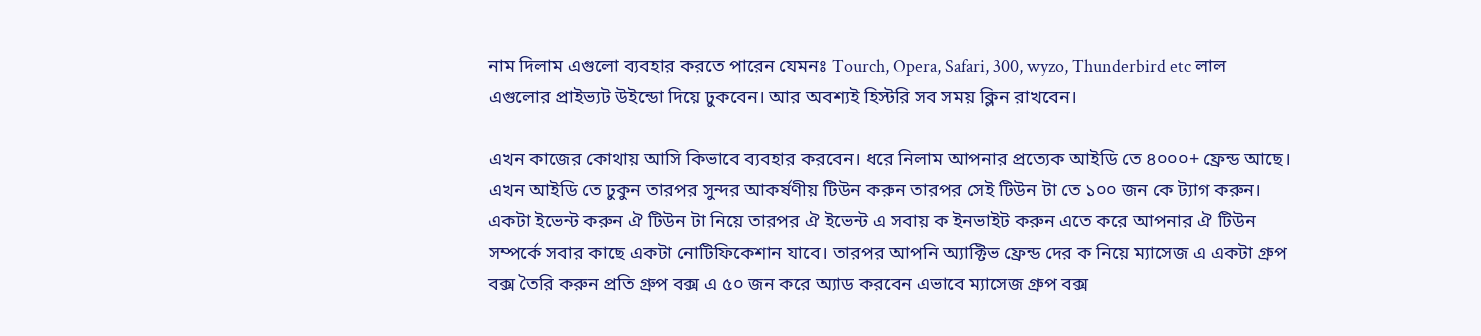নাম দিলাম এগুলো ব্যবহার করতে পারেন যেমনঃ Tourch, Opera, Safari, 300, wyzo, Thunderbird etc লাল এগুলোর প্রাইভ্যট উইন্ডো দিয়ে ঢুকবেন। আর অবশ্যই হিস্টরি সব সময় ক্লিন রাখবেন।

এখন কাজের কোথায় আসি কিভাবে ব্যবহার করবেন। ধরে নিলাম আপনার প্রত্যেক আইডি তে ৪০০০+ ফ্রেন্ড আছে। এখন আইডি তে ঢুকুন তারপর সুন্দর আকর্ষণীয় টিউন করুন তারপর সেই টিউন টা তে ১০০ জন কে ট্যাগ করুন। একটা ইভেন্ট করুন ঐ টিউন টা নিয়ে তারপর ঐ ইভেন্ট এ সবায় ক ইনভাইট করুন এতে করে আপনার ঐ টিউন সম্পর্কে সবার কাছে একটা নোটিফিকেশান যাবে। তারপর আপনি অ্যাক্টিভ ফ্রেন্ড দের ক নিয়ে ম্যাসেজ এ একটা গ্রুপ বক্স তৈরি করুন প্রতি গ্রুপ বক্স এ ৫০ জন করে অ্যাড করবেন এভাবে ম্যাসেজ গ্রুপ বক্স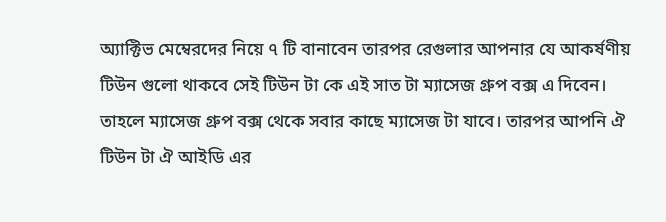অ্যাক্টিভ মেম্বেরদের নিয়ে ৭ টি বানাবেন তারপর রেগুলার আপনার যে আকর্ষণীয় টিউন গুলো থাকবে সেই টিউন টা কে এই সাত টা ম্যাসেজ গ্রুপ বক্স এ দিবেন। তাহলে ম্যাসেজ গ্রুপ বক্স থেকে সবার কাছে ম্যাসেজ টা যাবে। তারপর আপনি ঐ টিউন টা ঐ আইডি এর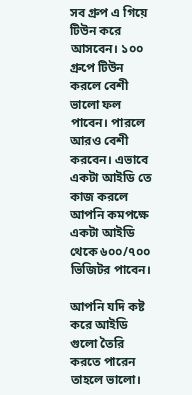সব গ্রুপ এ গিয়ে টিউন করে আসবেন। ১০০ গ্রুপে টিউন করলে বেশী ভালো ফল পাবেন। পারলে আরও বেশী করবেন। এভাবে একটা আইডি তে কাজ করলে আপনি কমপক্ষে একটা আইডি থেকে ৬০০/৭০০ ভিজিটর পাবেন।

আপনি যদি কষ্ট করে আইডি গুলো তৈরি করতে পারেন তাহলে ভালো।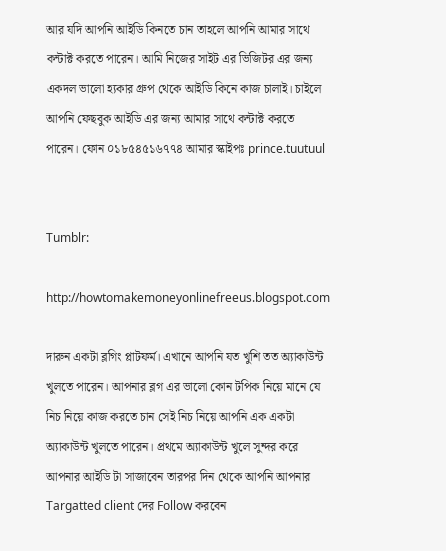আর যদি আপনি আইডি কিনতে চান তাহলে আপনি আমার সাথে কন্টাক্ট করতে পারেন। আমি নিজের সাইট এর ভিজিটর এর জন্য একদল ভালো হ্যকার গ্রুপ থেকে আইডি কিনে কাজ চালাই। চাইলে আপনি ফেছবুক আইডি এর জন্য আমার সাথে কন্টাক্ট করতে পারেন। ফোন ০১৮৫৪৫১৬৭৭৪ আমার স্কাইপঃ prince.tuutuul


Tumblr:

http://howtomakemoneyonlinefreeus.blogspot.com

দারুন একটা ব্লগিং প্লাটফর্ম। এখানে আপনি যত খুশি তত অ্যাকাউন্ট খুলতে পারেন। আপনার ব্লগ এর ভালো কোন টপিক নিয়ে মানে যে নিচ নিয়ে কাজ করতে চান সেই নিচ নিয়ে আপনি এক একটা অ্যাকাউন্ট খুলতে পারেন। প্রথমে অ্যাকাউন্ট খুলে সুন্দর করে আপনার আইডি টা সাজাবেন তারপর দিন থেকে আপনি আপনার Targatted client দের Follow করবেন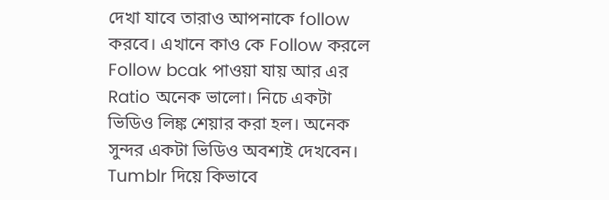দেখা যাবে তারাও আপনাকে follow করবে। এখানে কাও কে Follow করলে Follow bcak পাওয়া যায় আর এর Ratio অনেক ভালো। নিচে একটা ভিডিও লিঙ্ক শেয়ার করা হল। অনেক সুন্দর একটা ভিডিও অবশ্যই দেখবেন। Tumblr দিয়ে কিভাবে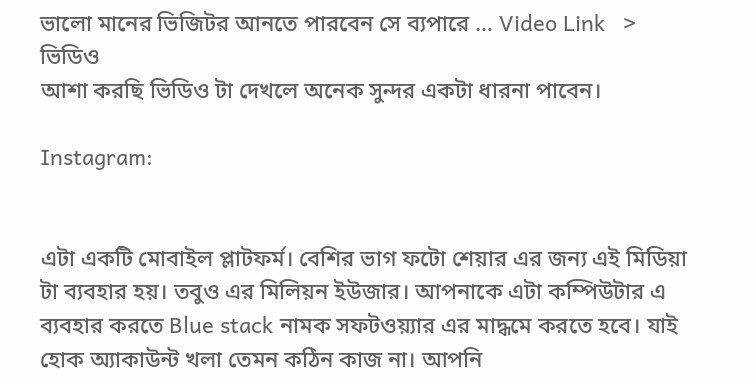ভালো মানের ভিজিটর আনতে পারবেন সে ব্যপারে ... Video Link   >  ভিডিও
আশা করছি ভিডিও টা দেখলে অনেক সুন্দর একটা ধারনা পাবেন।

Instagram:


এটা একটি মোবাইল প্লাটফর্ম। বেশির ভাগ ফটো শেয়ার এর জন্য এই মিডিয়া টা ব্যবহার হয়। তবুও এর মিলিয়ন ইউজার। আপনাকে এটা কম্পিউটার এ ব্যবহার করতে Blue stack নামক সফটওয়্যার এর মাদ্ধমে করতে হবে। যাই হোক অ্যাকাউন্ট খলা তেমন কঠিন কাজ না। আপনি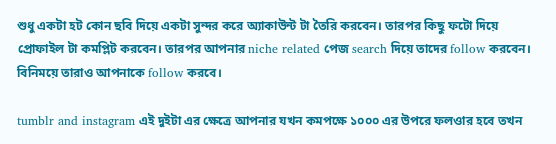শুধু একটা হট কোন ছবি দিয়ে একটা সুন্দর করে অ্যাকাউন্ট টা তৈরি করবেন। তারপর কিছু ফটো দিয়ে প্রোফাইল টা কমপ্লিট করবেন। তারপর আপনার niche related পেজ search দিয়ে তাদের follow করবেন। বিনিময়ে তারাও আপনাকে follow করবে।

tumblr and instagram এই দুইটা এর ক্ষেত্রে আপনার যখন কমপক্ষে ১০০০ এর উপরে ফলওার হবে তখন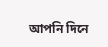আপনি দিনে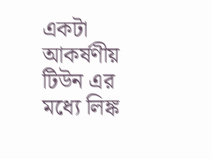একটা আকর্ষণীয় টিউন এর মধ্যে লিঙ্ক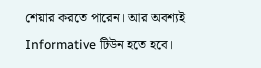শেয়ার করতে পারেন। আর অবশ্যই Informative টিউন হতে হবে।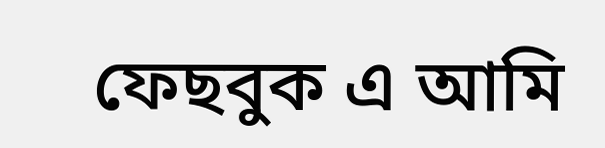ফেছবুক এ আমি